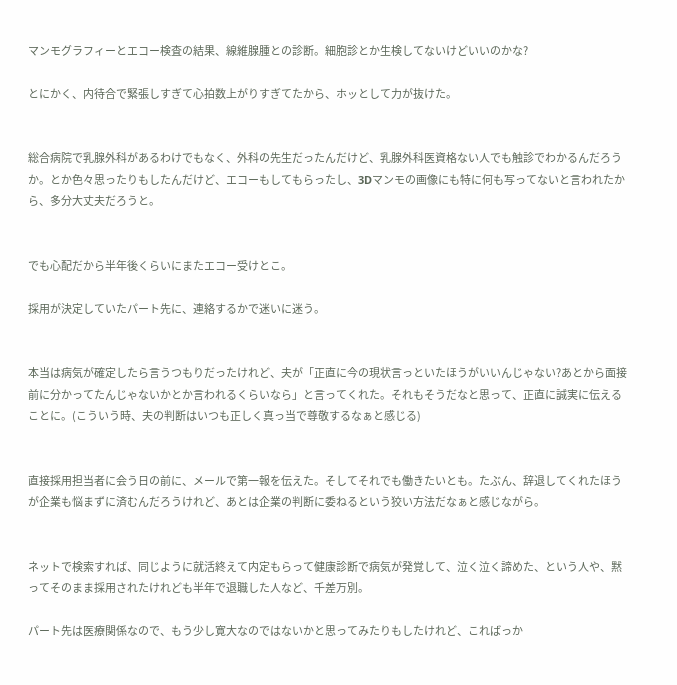マンモグラフィーとエコー検査の結果、線維腺腫との診断。細胞診とか生検してないけどいいのかな?

とにかく、内待合で緊張しすぎて心拍数上がりすぎてたから、ホッとして力が抜けた。


総合病院で乳腺外科があるわけでもなく、外科の先生だったんだけど、乳腺外科医資格ない人でも触診でわかるんだろうか。とか色々思ったりもしたんだけど、エコーもしてもらったし、3Dマンモの画像にも特に何も写ってないと言われたから、多分大丈夫だろうと。


でも心配だから半年後くらいにまたエコー受けとこ。

採用が決定していたパート先に、連絡するかで迷いに迷う。


本当は病気が確定したら言うつもりだったけれど、夫が「正直に今の現状言っといたほうがいいんじゃない?あとから面接前に分かってたんじゃないかとか言われるくらいなら」と言ってくれた。それもそうだなと思って、正直に誠実に伝えることに。(こういう時、夫の判断はいつも正しく真っ当で尊敬するなぁと感じる)


直接採用担当者に会う日の前に、メールで第一報を伝えた。そしてそれでも働きたいとも。たぶん、辞退してくれたほうが企業も悩まずに済むんだろうけれど、あとは企業の判断に委ねるという狡い方法だなぁと感じながら。


ネットで検索すれば、同じように就活終えて内定もらって健康診断で病気が発覚して、泣く泣く諦めた、という人や、黙ってそのまま採用されたけれども半年で退職した人など、千差万別。

パート先は医療関係なので、もう少し寛大なのではないかと思ってみたりもしたけれど、こればっか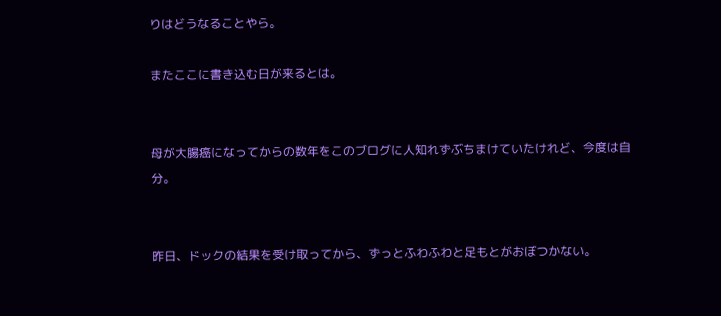りはどうなることやら。

またここに書き込む日が来るとは。


母が大腸癌になってからの数年をこのブログに人知れずぶちまけていたけれど、今度は自分。


昨日、ドックの結果を受け取ってから、ずっとふわふわと足もとがおぼつかない。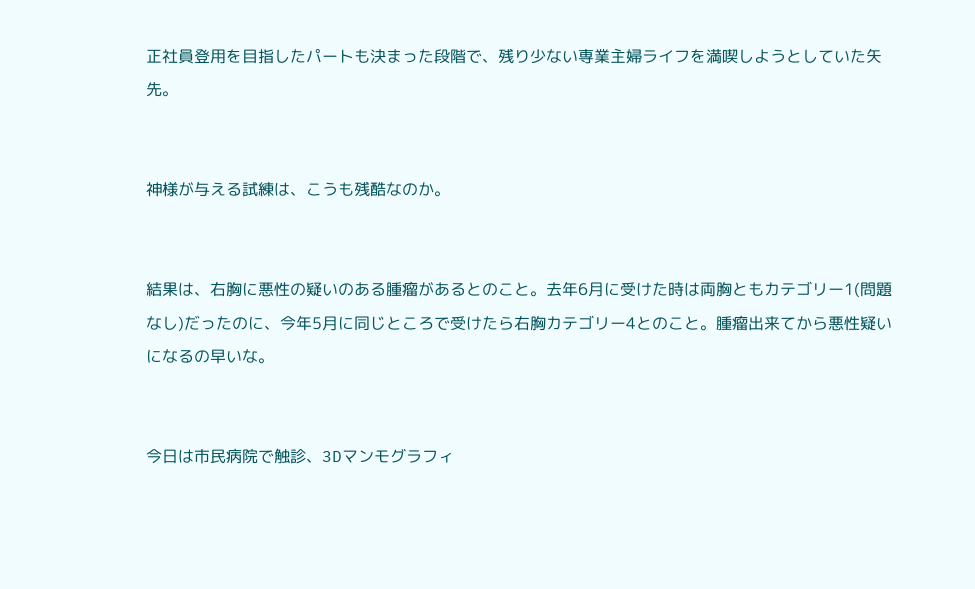正社員登用を目指したパートも決まった段階で、残り少ない専業主婦ライフを満喫しようとしていた矢先。


神様が与える試練は、こうも残酷なのか。


結果は、右胸に悪性の疑いのある腫瘤があるとのこと。去年6月に受けた時は両胸ともカテゴリー1(問題なし)だったのに、今年5月に同じところで受けたら右胸カテゴリー4とのこと。腫瘤出来てから悪性疑いになるの早いな。


今日は市民病院で触診、3Dマンモグラフィ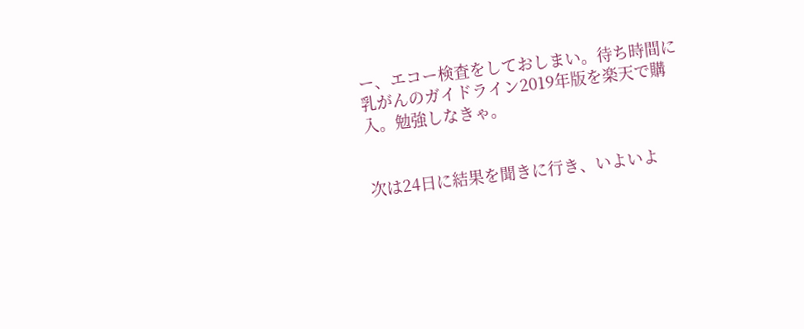ー、エコー検査をしておしまい。待ち時間に乳がんのガイドライン2019年版を楽天で購入。勉強しなきゃ。


次は24日に結果を聞きに行き、いよいよ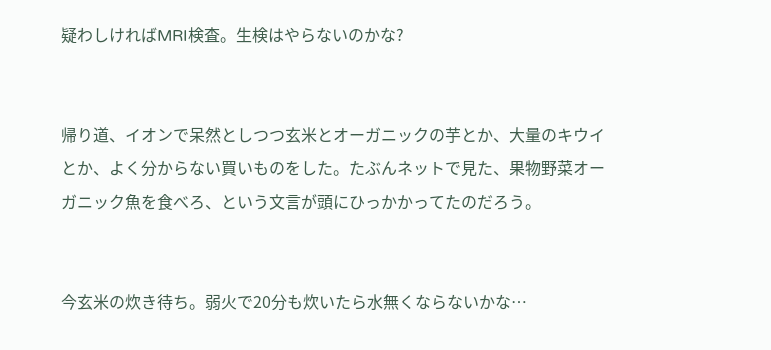疑わしければMRI検査。生検はやらないのかな?


帰り道、イオンで呆然としつつ玄米とオーガニックの芋とか、大量のキウイとか、よく分からない買いものをした。たぶんネットで見た、果物野菜オーガニック魚を食べろ、という文言が頭にひっかかってたのだろう。


今玄米の炊き待ち。弱火で20分も炊いたら水無くならないかな…